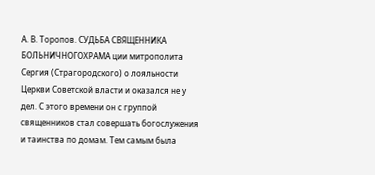А. В. Торопов. СУДЬБА СВЯЩЕННИКА БОЛЬНИЧНОГОХРАМА ции митрополита Сергия (Страгородского) о лояльности Церкви Советской власти и оказался не у дел. С этого времени он с группой священников стал совершать богослужения и таинства по домам. Тем самым была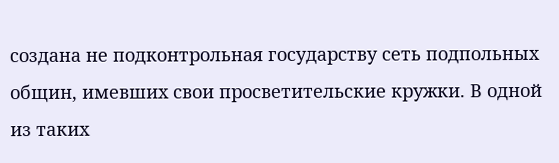создана не подконтрольная государству сеть подпольных общин, имевших свои просветительские кружки. В одной из таких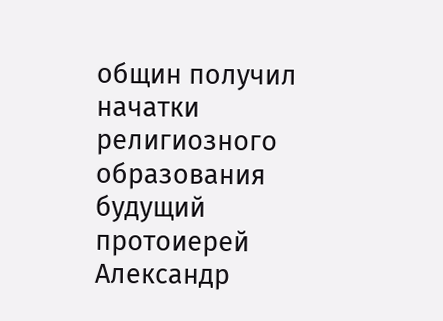общин получил начатки религиозного образования будущий протоиерей Александр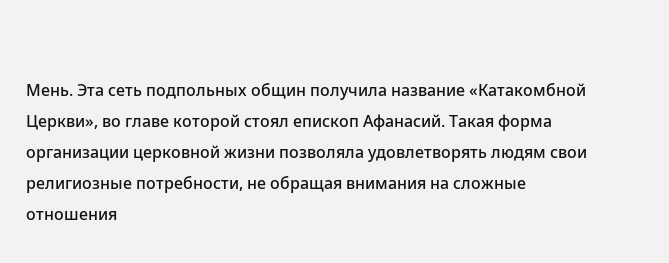Мень. Эта сеть подпольных общин получила название «Катакомбной Церкви», во главе которой стоял епископ Афанасий. Такая форма организации церковной жизни позволяла удовлетворять людям свои религиозные потребности, не обращая внимания на сложные отношения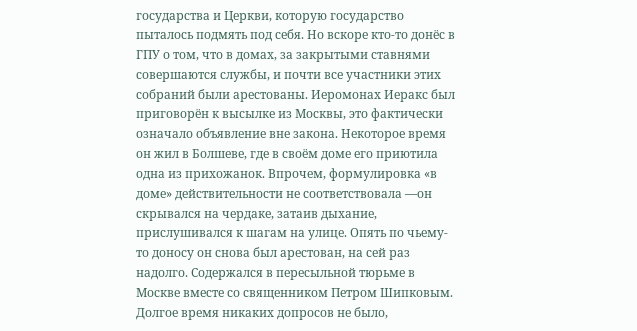государства и Церкви, которую государство пыталось подмять под себя. Но вскоре кто-то донёс в ГПУ о том, что в домах, за закрытыми ставнями совершаются службы, и почти все участники этих собраний были арестованы. Иеромонах Иеракс был приговорён к высылке из Москвы, это фактически означало объявление вне закона. Некоторое время он жил в Болшеве, где в своём доме его приютила одна из прихожанок. Впрочем, формулировка «в доме» действительности не соответствовала —он скрывался на чердаке, затаив дыхание, прислушивался к шагам на улице. Опять по чьему-то доносу он снова был арестован, на сей раз надолго. Содержался в пересыльной тюрьме в Москве вместе со священником Петром Шипковым. Долгое время никаких допросов не было,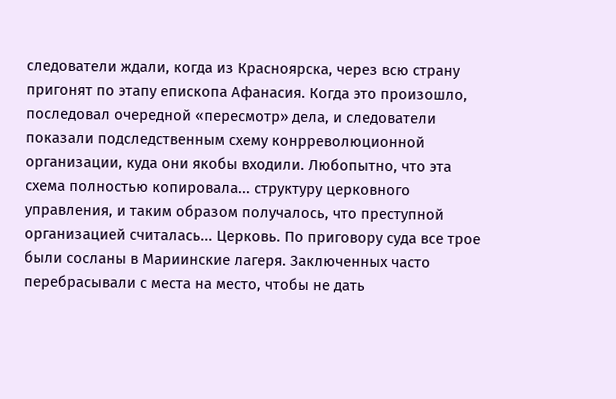следователи ждали, когда из Красноярска, через всю страну пригонят по этапу епископа Афанасия. Когда это произошло, последовал очередной «пересмотр» дела, и следователи показали подследственным схему конрреволюционной организации, куда они якобы входили. Любопытно, что эта схема полностью копировала... структуру церковного управления, и таким образом получалось, что преступной организацией считалась... Церковь. По приговору суда все трое были сосланы в Мариинские лагеря. Заключенных часто перебрасывали с места на место, чтобы не дать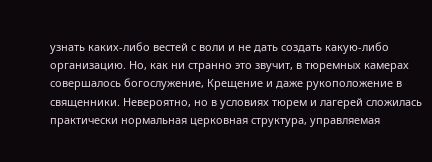узнать каких-либо вестей с воли и не дать создать какую-либо организацию. Но, как ни странно это звучит, в тюремных камерах совершалось богослужение, Крещение и даже рукоположение в священники. Невероятно, но в условиях тюрем и лагерей сложилась практически нормальная церковная структура, управляемая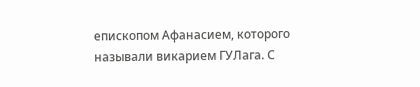епископом Афанасием, которого называли викарием ГУЛага. С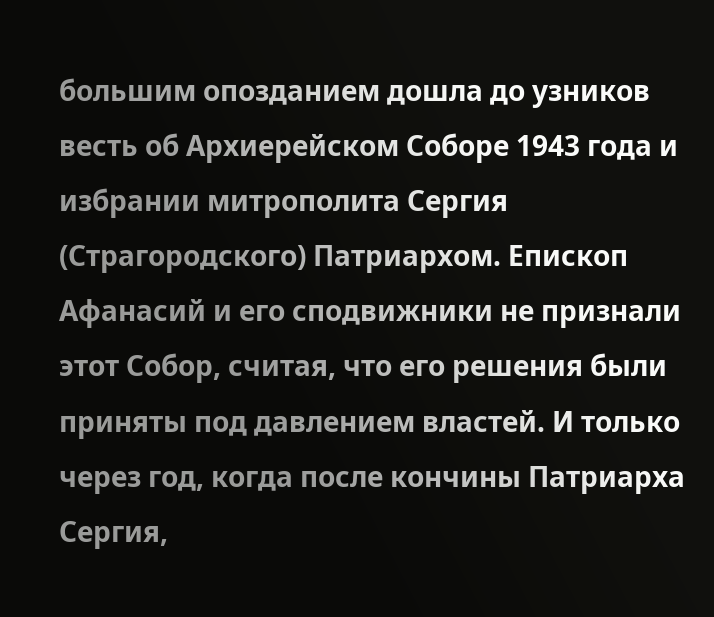большим опозданием дошла до узников весть об Архиерейском Соборе 1943 года и избрании митрополита Сергия (Страгородского) Патриархом. Епископ Афанасий и его сподвижники не признали этот Собор, считая, что его решения были приняты под давлением властей. И только через год, когда после кончины Патриарха Сергия,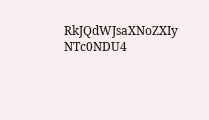RkJQdWJsaXNoZXIy NTc0NDU4